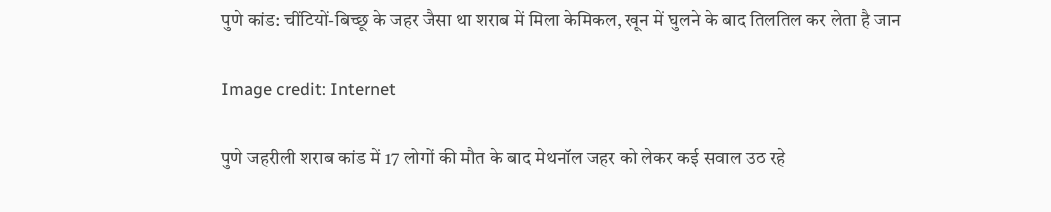पुणे कांड: चींटियों-बिच्छू के जहर जैसा था शराब में मिला केमिकल, खून में घुलने के बाद तिलतिल कर लेता है जान

Image credit: Internet

पुणे जहरीली शराब कांड में 17 लोगों की मौत के बाद मेथनॉल जहर को लेकर कई सवाल उठ रहे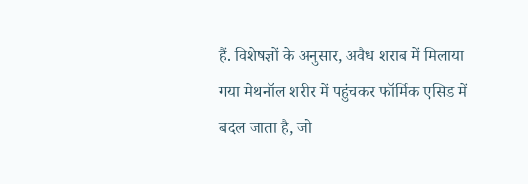हैं. विशेषज्ञों के अनुसार, अवैध शराब में मिलाया गया मेथनॉल शरीर में पहुंचकर फॉर्मिक एसिड में बदल जाता है, जो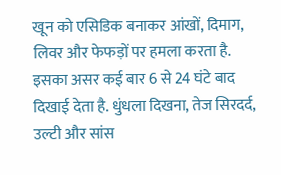खून को एसिडिक बनाकर आंखों, दिमाग, लिवर और फेफड़ों पर हमला करता है. इसका असर कई बार 6 से 24 घंटे बाद दिखाई देता है. धुंधला दिखना, तेज सिरदर्द, उल्टी और सांस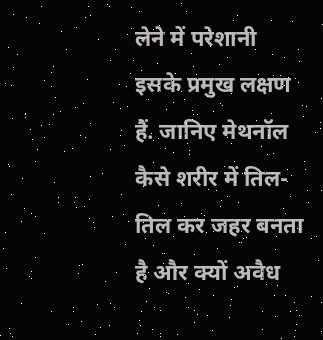लेने में परेशानी इसके प्रमुख लक्षण हैं. जानिए मेथनॉल कैसे शरीर में तिल-तिल कर जहर बनता है और क्यों अवैध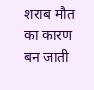शराब मौत का कारण बन जाती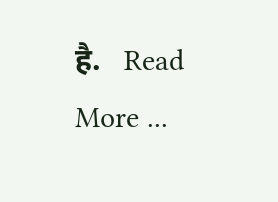है.   Read More ...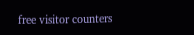free visitor counters